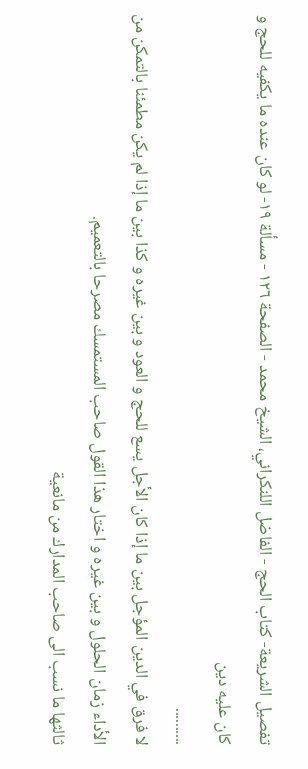تفصيل الشريعة- كتاب الحج - الفاضل اللنكراني، الشيخ محمد - الصفحة ١٢٦ - مسألة ١٩- لو كان عنده ما يكفيه للحج و كان عليه دين
..........
لا فرق في الدين المؤجل بين ما إذا كان الأجل يسع للحج و العود و بين غيره و كذا بين ما إذا لم يكن مطمئنا بالتمكن من الأداء زمان الحلول و بين غيره و اختار هذا القول صاحب المستمسك مصرحا بالتعميم.
ثالثها ما نسب الى صاحب المدارك من مانعية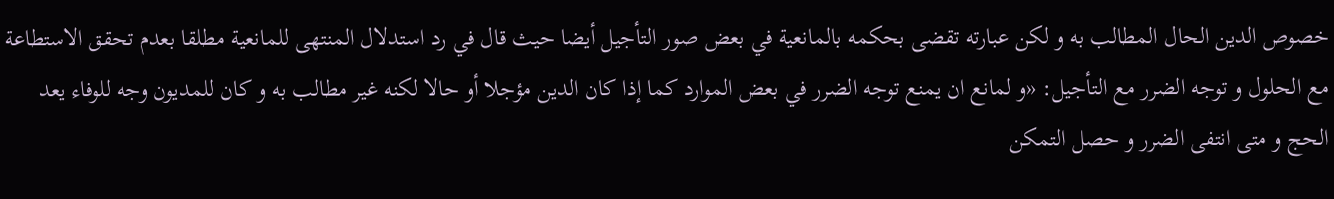خصوص الدين الحال المطالب به و لكن عبارته تقضى بحكمه بالمانعية في بعض صور التأجيل أيضا حيث قال في رد استدلال المنتهى للمانعية مطلقا بعدم تحقق الاستطاعة مع الحلول و توجه الضرر مع التأجيل: «و لمانع ان يمنع توجه الضرر في بعض الموارد كما إذا كان الدين مؤجلا أو حالا لكنه غير مطالب به و كان للمديون وجه للوفاء يعد الحج و متى انتفى الضرر و حصل التمكن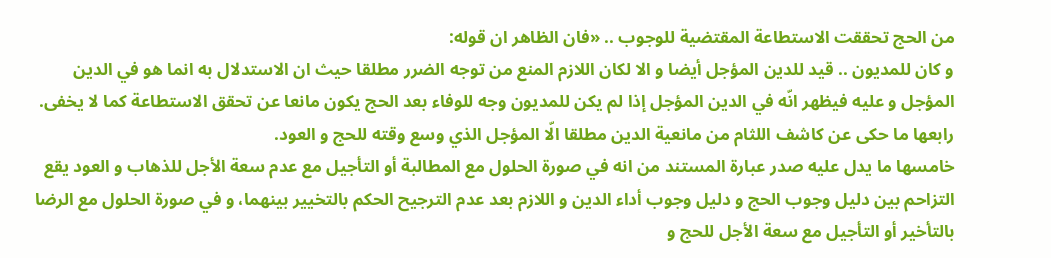من الحج تحققت الاستطاعة المقتضية للوجوب .. «فان الظاهر ان قوله:
و كان للمديون .. قيد للدين المؤجل أيضا و الا لكان اللازم المنع من توجه الضرر مطلقا حيث ان الاستدلال به انما هو في الدين المؤجل و عليه فيظهر انّه في الدين المؤجل إذا لم يكن للمديون وجه للوفاء بعد الحج يكون مانعا عن تحقق الاستطاعة كما لا يخفى.
رابعها ما حكى عن كاشف اللثام من مانعية الدين مطلقا الّا المؤجل الذي وسع وقته للحج و العود.
خامسها ما يدل عليه صدر عبارة المستند من انه في صورة الحلول مع المطالبة أو التأجيل مع عدم سعة الأجل للذهاب و العود يقع التزاحم بين دليل وجوب الحج و دليل وجوب أداء الدين و اللازم بعد عدم الترجيح الحكم بالتخيير بينهما، و في صورة الحلول مع الرضا بالتأخير أو التأجيل مع سعة الأجل للحج و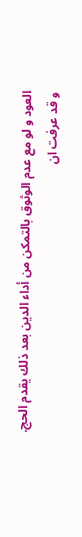العود و لو مع عدم الوثوق بالتمكن من أداء الدين بعد ذلك يقدم الحج.
و قد عرفت ان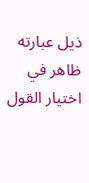ذيل عبارته ظاهر في اختيار القول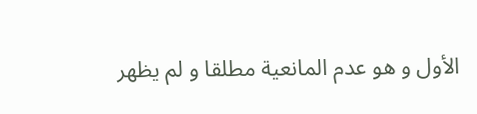الأول و هو عدم المانعية مطلقا و لم يظهر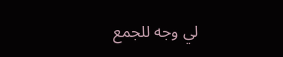لي وجه للجمع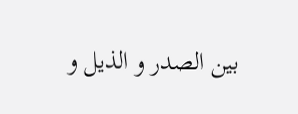بين الصدر و الذيل و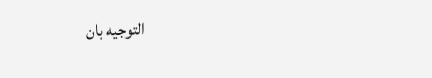التوجيه بان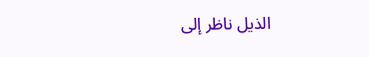الذيل ناظر إلى